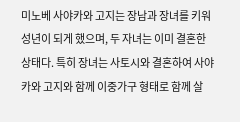미노베 사야카와 고지는 장남과 장녀를 키워 성년이 되게 했으며, 두 자녀는 이미 결혼한 상태다. 특히 장녀는 사토시와 결혼하여 사야카와 고지와 함께 이중가구 형태로 함께 살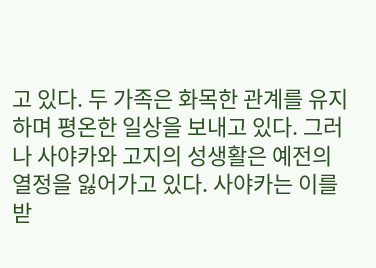고 있다. 두 가족은 화목한 관계를 유지하며 평온한 일상을 보내고 있다. 그러나 사야카와 고지의 성생활은 예전의 열정을 잃어가고 있다. 사야카는 이를 받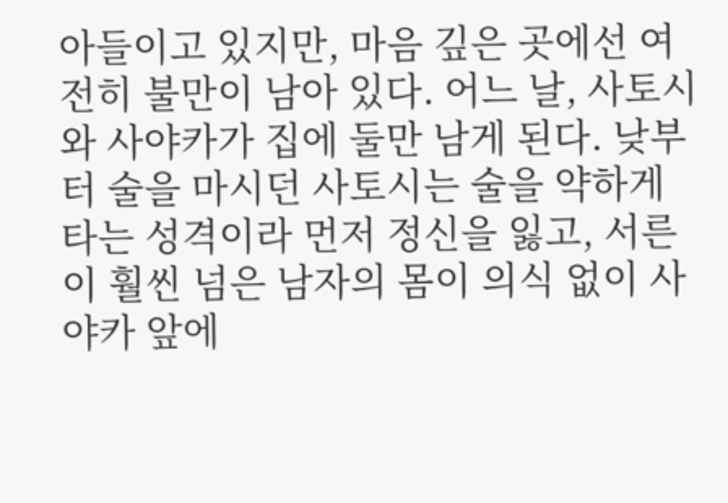아들이고 있지만, 마음 깊은 곳에선 여전히 불만이 남아 있다. 어느 날, 사토시와 사야카가 집에 둘만 남게 된다. 낮부터 술을 마시던 사토시는 술을 약하게 타는 성격이라 먼저 정신을 잃고, 서른이 훨씬 넘은 남자의 몸이 의식 없이 사야카 앞에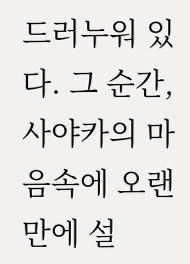드러누워 있다. 그 순간, 사야카의 마음속에 오랜만에 설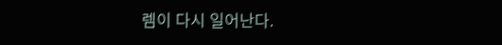렘이 다시 일어난다.